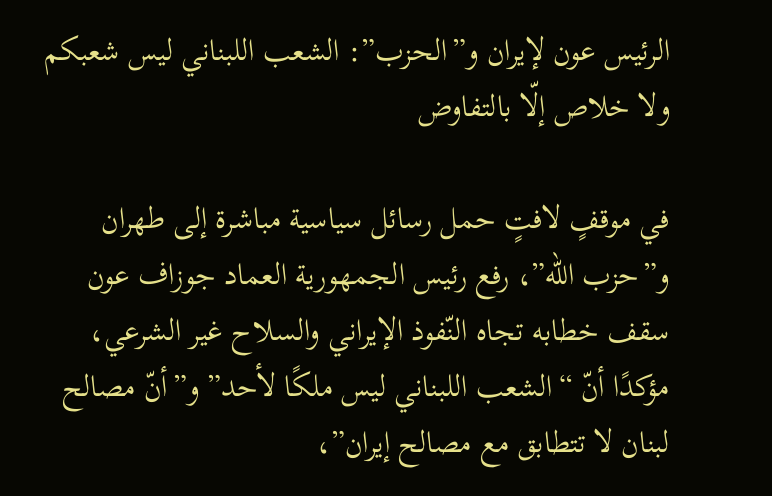الرئيس عون لإيران و”الحزب”: الشعب اللبناني ليس شعبكم ولا خلاص إلّا بالتفاوض

في موقفٍ لافتٍ حمل رسائل سياسية مباشرة إلى طهران و”حزب الله”، رفع رئيس الجمهورية العماد جوزاف عون سقف خطابه تجاه النّفوذ الإيراني والسلاح غير الشرعي، مؤكدًا أنّ “الشعب اللبناني ليس ملكًا لأحد” و”أنّ مصالح لبنان لا تتطابق مع مصالح إيران”،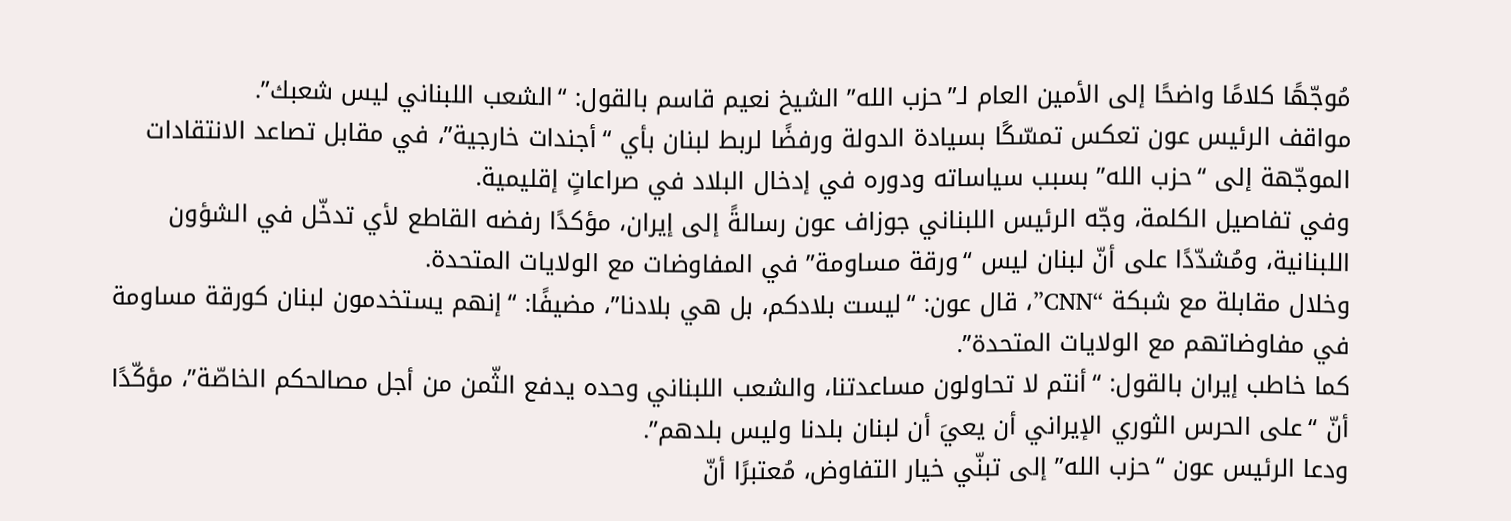مُوجّهًا كلامًا واضحًا إلى الأمين العام لـ”حزب الله” الشيخ نعيم قاسم بالقول: “الشعب اللبناني ليس شعبك”.
مواقف الرئيس عون تعكس تمسّكًا بسيادة الدولة ورفضًا لربط لبنان بأي “أجندات خارجية”، في مقابل تصاعد الانتقادات الموجّهة إلى “حزب الله” بسبب سياساته ودوره في إدخال البلاد في صراعاتٍ إقليمية.
وفي تفاصيل الكلمة، وجّه الرئيس اللبناني جوزاف عون رسالةً إلى إيران، مؤكدًا رفضه القاطع لأي تدخّل في الشؤون اللبنانية، ومُشدّدًا على أنّ لبنان ليس “ورقة مساومة” في المفاوضات مع الولايات المتحدة.
وخلال مقابلة مع شبكة “CNN”، قال عون: “ليست بلادكم، بل هي بلادنا”، مضيفًا: “إنهم يستخدمون لبنان كورقة مساومة في مفاوضاتهم مع الولايات المتحدة”.
كما خاطب إيران بالقول: “أنتم لا تحاولون مساعدتنا، والشعب اللبناني وحده يدفع الثّمن من أجل مصالحكم الخاصّة”، مؤكّدًا أنّ “على الحرس الثوري الإيراني أن يعيَ أن لبنان بلدنا وليس بلدهم”.
ودعا الرئيس عون “حزب الله” إلى تبنّي خيار التفاوض، مُعتبرًا أنّ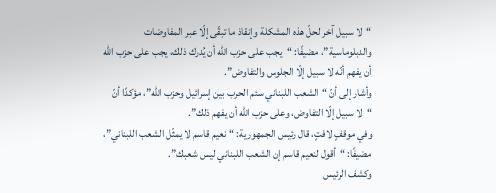“لا سبيل آخر لحلّ هذه المشكلة وإنقاذ ما تبقّى إلّا عبر المفاوضات والدبلوماسية”، مضيفًا: “يجب على حزب الله أن يُدرك ذلك، يجب على حزب الله أن يفهم أنّه لا سبيل إلّا الجلوس والتفاوض”.
وأشار إلى أنّ “الشعب اللبناني سئم الحرب بين إسرائيل وحزب الله”، مؤكدًا أنّ “لا سبيل إلّا التفاوض، وعلى حزب الله أن يفهم ذلك”.
وفي موقفٍ لافتٍ، قال رئيس الجمهورية: “نعيم قاسم لا يمثّل الشعب اللبناني”، مضيفًا: “أقول لنعيم قاسم إن الشعب اللبناني ليس شعبك”.
وكشف الرئيس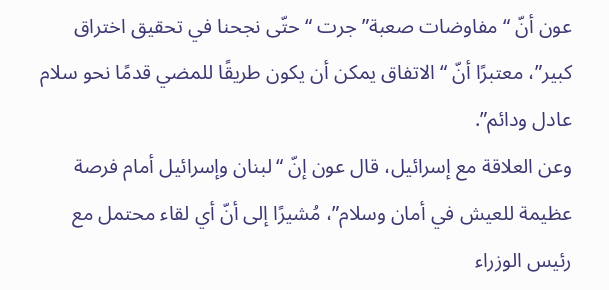عون أنّ “مفاوضات صعبة” جرت “حتّى نجحنا في تحقيق اختراق كبير”، معتبرًا أنّ “الاتفاق يمكن أن يكون طريقًا للمضي قدمًا نحو سلام عادل ودائم”.
وعن العلاقة مع إسرائيل، قال عون إنّ “لبنان وإسرائيل أمام فرصة عظيمة للعيش في أمان وسلام”، مُشيرًا إلى أنّ أي لقاء محتمل مع رئيس الوزراء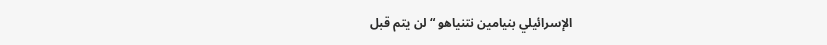الإسرائيلي بنيامين نتنياهو “لن يتم قبل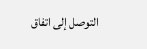التوصل إلى اتفاق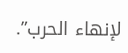لإنهاء الحرب”.